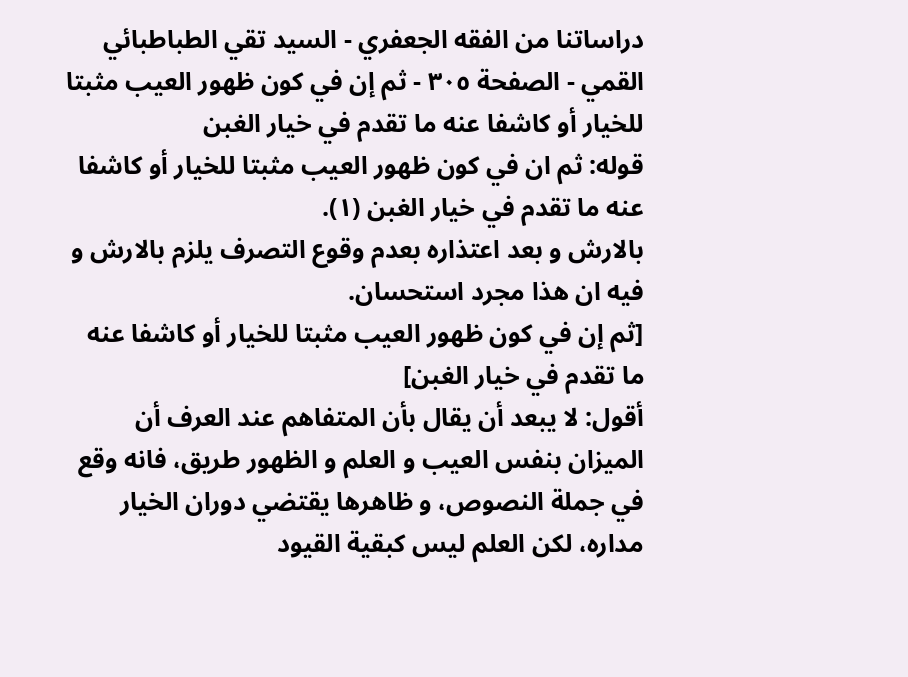دراساتنا من الفقه الجعفري - السيد تقي الطباطبائي القمي - الصفحة ٣٠٥ - ثم إن في كون ظهور العيب مثبتا للخيار أو كاشفا عنه ما تقدم في خيار الغبن
قوله: ثم ان في كون ظهور العيب مثبتا للخيار أو كاشفا عنه ما تقدم في خيار الغبن (١).
بالارش و بعد اعتذاره بعدم وقوع التصرف يلزم بالارش و فيه ان هذا مجرد استحسان.
[ثم إن في كون ظهور العيب مثبتا للخيار أو كاشفا عنه ما تقدم في خيار الغبن]
أقول: لا يبعد أن يقال بأن المتفاهم عند العرف أن الميزان بنفس العيب و العلم و الظهور طريق، فانه وقع في جملة النصوص، و ظاهرها يقتضي دوران الخيار مداره، لكن العلم ليس كبقية القيود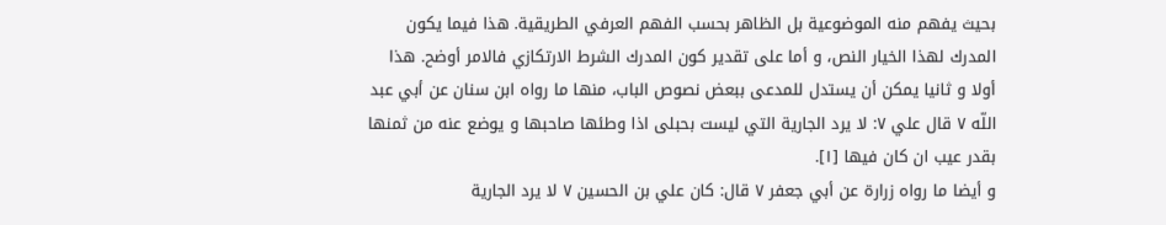بحيث يفهم منه الموضوعية بل الظاهر بحسب الفهم العرفي الطريقية. هذا فيما يكون المدرك لهذا الخيار النص، و أما على تقدير كون المدرك الشرط الارتكازي فالامر أوضح. هذا أولا و ثانيا يمكن أن يستدل للمدعى ببعض نصوص الباب، منها ما رواه ابن سنان عن أبي عبد اللّه ٧ قال علي ٧: لا يرد الجارية التي ليست بحبلى اذا وطئها صاحبها و يوضع عنه من ثمنها بقدر عيب ان كان فيها [١].
و أيضا ما رواه زرارة عن أبي جعفر ٧ قال: كان علي بن الحسين ٧ لا يرد الجارية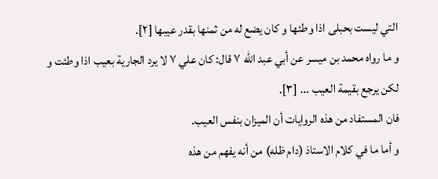التي ليست بحبلى اذا وطئها و كان يضع له من ثمنها بقدر عيبها [٢].
و ما رواه محمد بن ميسر عن أبي عبد اللّه ٧ قال: كان علي ٧ لا يرد الجارية بعيب اذا وطئت و لكن يرجع بقيمة العيب ... [٣].
فان المستفاد من هذه الروايات أن الميزان بنفس العيب.
و أما ما في كلام الاستاذ (دام ظله) من أنه يفهم من هذه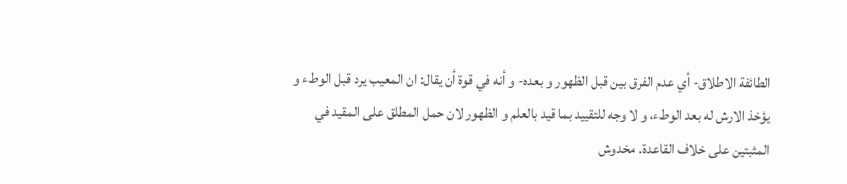الطائفة الاطلاق- أي عدم الفرق بين قبل الظهور و بعده- و أنه في قوة أن يقال: ان المعيب يرد قبل الوطء و يؤخذ الارش له بعد الوطء، و لا وجه للتقييد بما قيد بالعلم و الظهور لان حمل المطلق على المقيد في المثبتين على خلاف القاعدة. مخدوش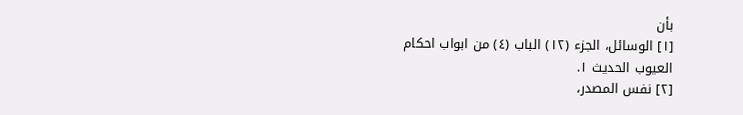بأن
[١] الوسائل، الجزء (١٢) الباب (٤) من ابواب احكام العيوب الحديث ١.
[٢] نفس المصدر،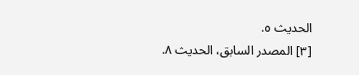الحديث ٥.
[٣] المصدر السابق، الحديث ٨.